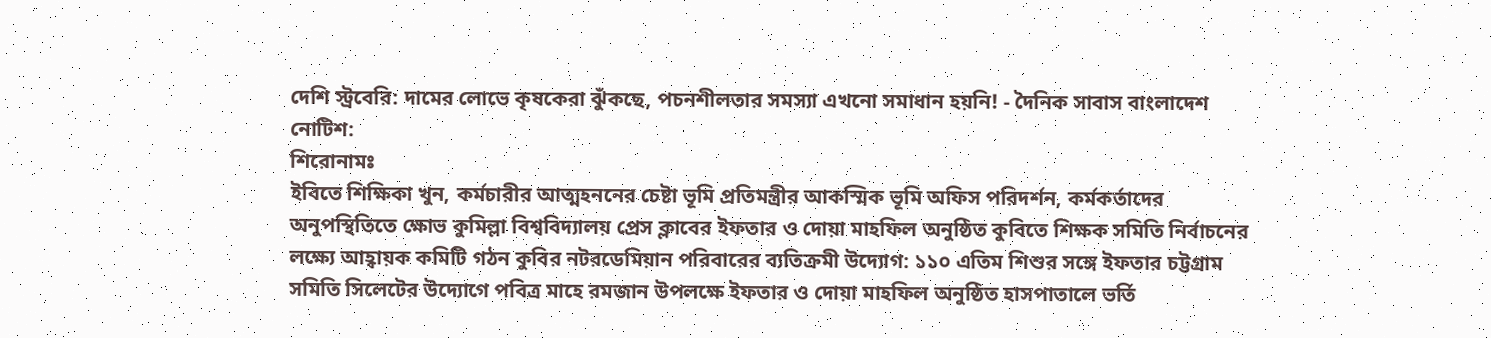দেশি স্ট্রবেরি: দামের লোভে কৃষকেরা ঝুঁকছে, পচনশীলতার সমস্যা এখনো সমাধান হয়নি! - দৈনিক সাবাস বাংলাদেশ
নোটিশ:
শিরোনামঃ
ইবিতে শিক্ষিকা খুন, কর্মচারীর আত্মহননের চেষ্টা ভূমি প্রতিমন্ত্রীর আকস্মিক ভূমি অফিস পরিদর্শন, কর্মকর্তাদের অনুপস্থিতিতে ক্ষোভ কুমিল্লা বিশ্ববিদ্যালয় প্রেস ক্লাবের ইফতার ও দোয়া মাহফিল অনুষ্ঠিত কুবিতে শিক্ষক সমিতি নির্বাচনের লক্ষ্যে আহ্বায়ক কমিটি গঠন কুবির নটরডেমিয়ান পরিবারের ব্যতিক্রমী উদ্যোগ: ১১০ এতিম শিশুর সঙ্গে ইফতার চট্টগ্রাম সমিতি সি‌লে‌টের উদ্যো‌গে পবিত্র মাহে রমজান উপলক্ষে ইফতার ও দোয়া মাহফিল অনুষ্ঠিত হাসপাতালে ভর্তি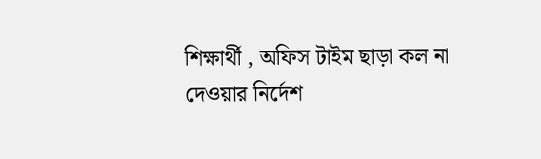শিক্ষার্থী , অফিস টাইম ছাড়া কল না দেওয়ার নির্দেশ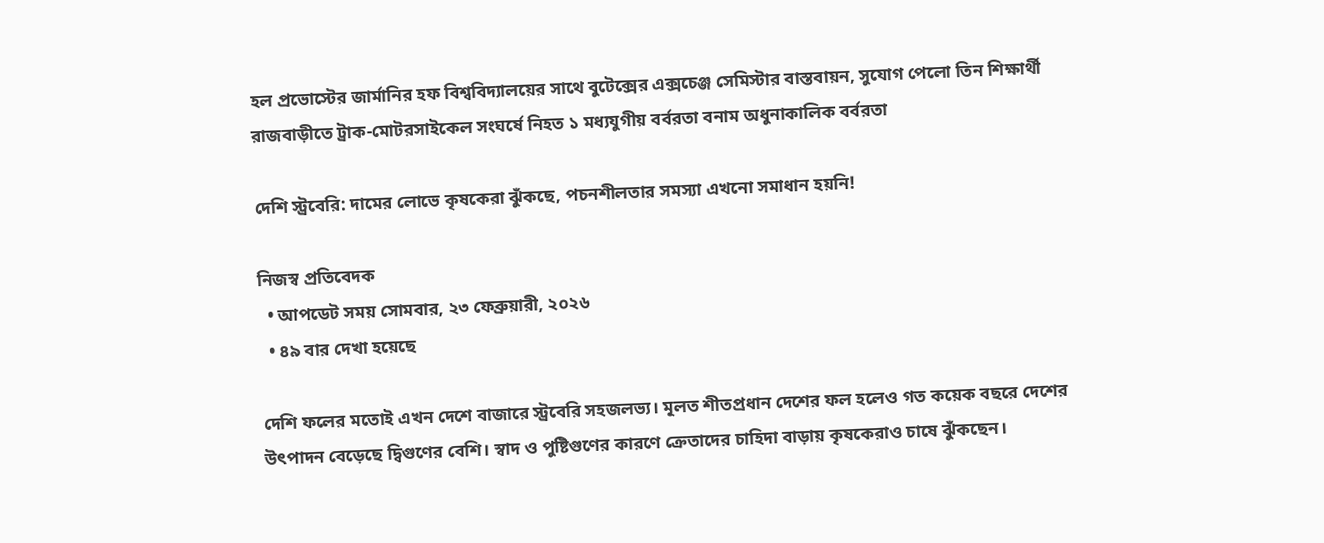হল প্রভোস্টের জার্মানির হফ বিশ্ববিদ্যালয়ের সাথে বুটেক্সের এক্সচেঞ্জ সেমিস্টার বাস্তবায়ন, সুযোগ পেলো তিন শিক্ষার্থী রাজবাড়ীতে ট্রাক-মোটরসাইকেল সংঘর্ষে নিহত ১ মধ্যযুগীয় বর্বরতা বনাম অধুনাকালিক বর্বরতা

দেশি স্ট্রবেরি: দামের লোভে কৃষকেরা ঝুঁকছে, পচনশীলতার সমস্যা এখনো সমাধান হয়নি!

নিজস্ব প্রতিবেদক
  • আপডেট সময় সোমবার, ২৩ ফেব্রুয়ারী, ২০২৬
  • ৪৯ বার দেখা হয়েছে

দেশি ফলের মতোই এখন দেশে বাজারে স্ট্রবেরি সহজলভ্য। মূলত শীতপ্রধান দেশের ফল হলেও গত কয়েক বছরে দেশের উৎপাদন বেড়েছে দ্বিগুণের বেশি। স্বাদ ও পুষ্টিগুণের কারণে ক্রেতাদের চাহিদা বাড়ায় কৃষকেরাও চাষে ঝুঁকছেন।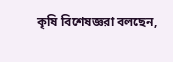কৃষি বিশেষজ্ঞরা বলছেন,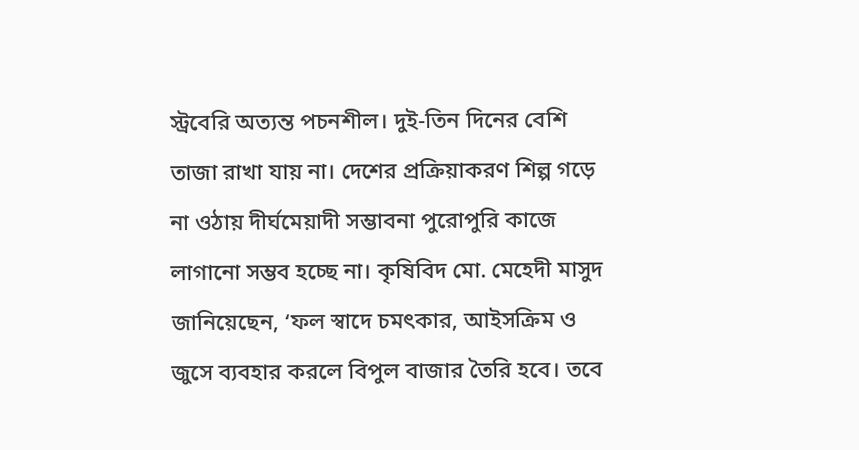স্ট্রবেরি অত্যন্ত পচনশীল। দুই-তিন দিনের বেশি তাজা রাখা যায় না। দেশের প্রক্রিয়াকরণ শিল্প গড়ে না ওঠায় দীর্ঘমেয়াদী সম্ভাবনা পুরোপুরি কাজে লাগানো সম্ভব হচ্ছে না। কৃষিবিদ মো. মেহেদী মাসুদ জানিয়েছেন, ‘ফল স্বাদে চমৎকার, আইসক্রিম ও জুসে ব্যবহার করলে বিপুল বাজার তৈরি হবে। তবে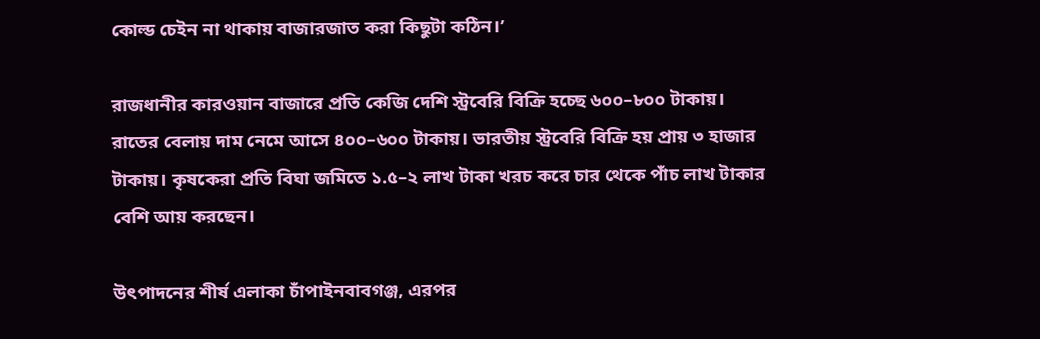কোল্ড চেইন না থাকায় বাজারজাত করা কিছুটা কঠিন।’

রাজধানীর কারওয়ান বাজারে প্রতি কেজি দেশি স্ট্রবেরি বিক্রি হচ্ছে ৬০০–৮০০ টাকায়। রাতের বেলায় দাম নেমে আসে ৪০০–৬০০ টাকায়। ভারতীয় স্ট্রবেরি বিক্রি হয় প্রায় ৩ হাজার টাকায়। কৃষকেরা প্রতি বিঘা জমিতে ১.৫–২ লাখ টাকা খরচ করে চার থেকে পাঁচ লাখ টাকার বেশি আয় করছেন।

উৎপাদনের শীর্ষ এলাকা চাঁপাইনবাবগঞ্জ, এরপর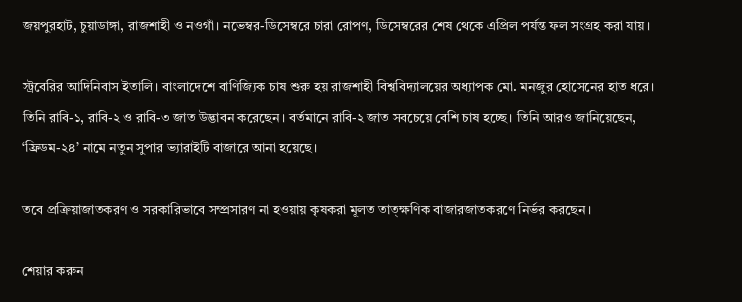জয়পুরহাট, চুয়াডাঙ্গা, রাজশাহী ও নওগাঁ। নভেম্বর-ডিসেম্বরে চারা রোপণ, ডিসেম্বরের শেষ থেকে এপ্রিল পর্যন্ত ফল সংগ্রহ করা যায়।

স্ট্রবেরির আদিনিবাস ইতালি। বাংলাদেশে বাণিজ্যিক চাষ শুরু হয় রাজশাহী বিশ্ববিদ্যালয়ের অধ্যাপক মো. মনজুর হোসেনের হাত ধরে। তিনি রাবি-১, রাবি-২ ও রাবি-৩ জাত উদ্ভাবন করেছেন। বর্তমানে রাবি-২ জাত সবচেয়ে বেশি চাষ হচ্ছে। তিনি আরও জানিয়েছেন, ‘ফ্রিডম-২৪’ নামে নতুন সুপার ভ্যারাইটি বাজারে আনা হয়েছে।

তবে প্রক্রিয়াজাতকরণ ও সরকারিভাবে সম্প্রসারণ না হওয়ায় কৃষকরা মূলত তাত্ক্ষণিক বাজারজাতকরণে নির্ভর করছেন।

শেয়ার করুন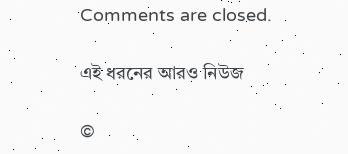Comments are closed.

এই ধরনের আরও নিউজ

©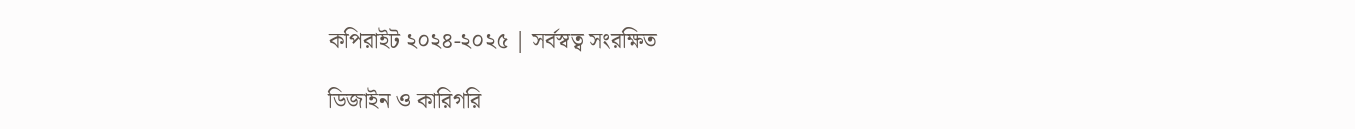কপিরাইট ২০২৪-২০২৫ | সর্বস্বত্ব সংরক্ষিত

ডিজাইন ও কারিগরি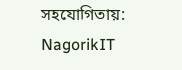সহযোগিতায়: NagorikIT